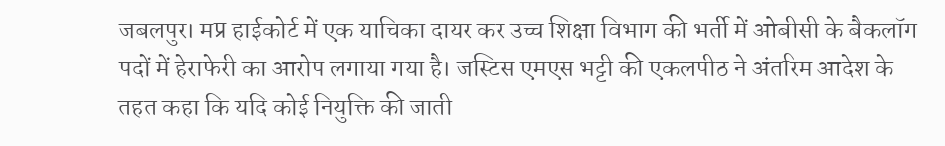जबलपुर। मप्र हाईकोर्ट में एक याचिका दायर कर उच्च शिक्षा विभाग की भर्ती में ओबीसी के बैकलॉग पदों में हेराफेरी का आरोप लगाया गया है। जस्टिस एमएस भट्टी की एकलपीठ ने अंतरिम आदेश के तहत कहा कि यदि कोई नियुक्ति की जाती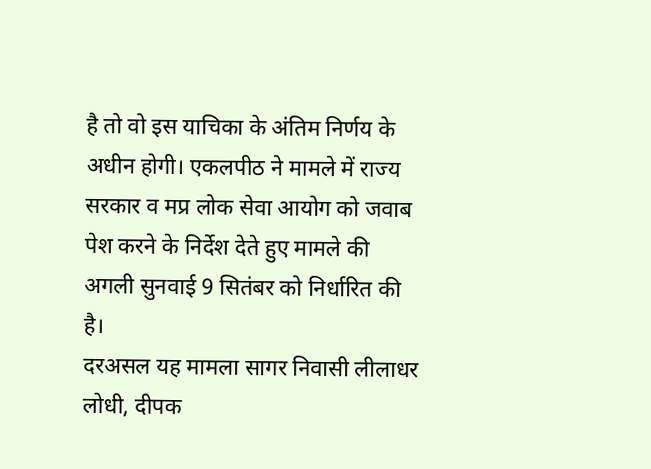है तो वो इस याचिका के अंतिम निर्णय के अधीन होगी। एकलपीठ ने मामले में राज्य सरकार व मप्र लोक सेवा आयोग को जवाब पेश करने के निर्देश देते हुए मामले की अगली सुनवाई 9 सितंबर को निर्धारित की है।
दरअसल यह मामला सागर निवासी लीलाधर लोधी, दीपक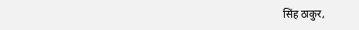सिंह ठाकुर,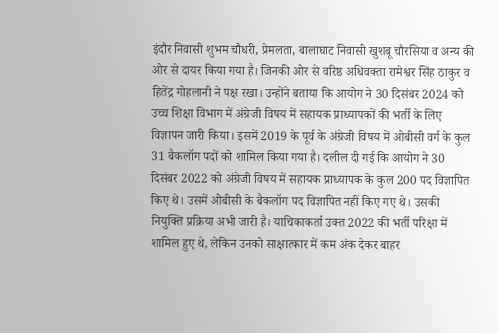इंदौर निवासी शुभम चौधरी, प्रेमलता, बालाघाट निवासी खुशबू चौरसिया व अन्य की ओर से दायर किया गया है। जिनकी ओर से वरिष्ठ अधिवक्ता रामेश्वर सिंह ठाकुर व हितेंद्र गोहलानी ने पक्ष रखा। उन्होंने बताया कि आयोग ने 30 दिसंबर 2024 को उच्च शिक्षा विभाग में अंग्रेजी विषय में सहायक प्राध्यापकों की भर्ती के लिए विज्ञापन जारी किया। इसमें 2019 के पूर्व के अंग्रेजी विषय में ओबीसी वर्ग के कुल 31 बैकलॉग पदों को शामिल किया गया है। दलील दी गई कि आयोग ने 30 दिसंबर 2022 को अंग्रेजी विषय में सहायक प्राध्यापक के कुल 200 पद विज्ञापित किए थे। उसमें ओबीसी के बैकलॉग पद विज्ञापित नहीं किए गए थे। उसकी नियुक्ति प्रक्रिया अभी जारी है। याचिकाकर्ता उक्त 2022 की भर्ती परिक्षा में शामिल हुए थे, लेकिन उनको साक्षात्कार में कम अंक देकर बाहर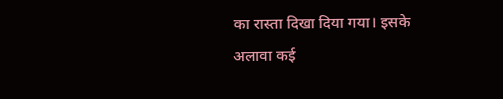का रास्ता दिखा दिया गया। इसके अलावा कई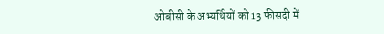ओबीसी के अभ्यर्थियों को 13 फीसदी में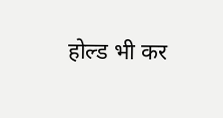होल्ड भी कर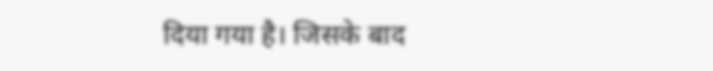दिया गया है। जिसके बाद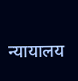न्यायालय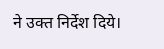ने उक्त निर्देश दिये।